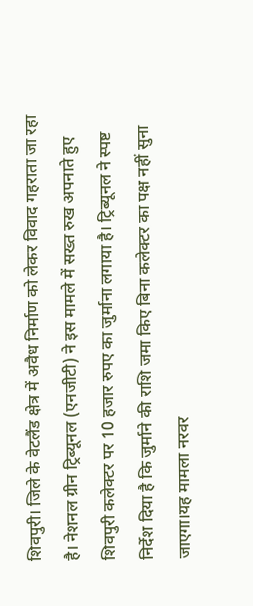शिवपुरी। जिले के वेटलैंड क्षेत्र में अवैध निर्माण को लेकर विवाद गहराता जा रहा है। नेशनल ग्रीन ट्रिब्यूनल (एनजीटी) ने इस मामले में सख्त रुख अपनाते हुए शिवपुरी कलेक्टर पर 10 हजार रुपए का जुर्माना लगाया है। ट्रिब्यूनल ने स्पष्ट निर्देश दिया है कि जुर्माने की राशि जमा किए बिना कलेक्टर का पक्ष नहीं सुना जाएगा।यह मामला नरवर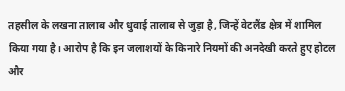तहसील के लखना तालाब और धुवाई तालाब से जुड़ा है, जिन्हें वेटलैंड क्षेत्र में शामिल किया गया है। आरोप है कि इन जलाशयों के किनारे नियमों की अनदेखी करते हुए होटल और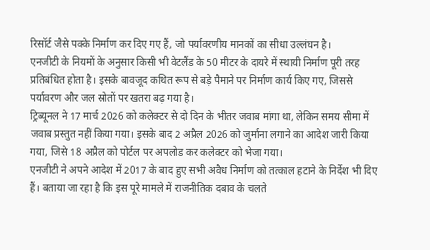रिसॉर्ट जैसे पक्के निर्माण कर दिए गए हैं, जो पर्यावरणीय मानकों का सीधा उल्लंघन है।
एनजीटी के नियमों के अनुसार किसी भी वेटलैंड के 50 मीटर के दायरे में स्थायी निर्माण पूरी तरह प्रतिबंधित होता है। इसके बावजूद कथित रूप से बड़े पैमाने पर निर्माण कार्य किए गए, जिससे पर्यावरण और जल स्रोतों पर खतरा बढ़ गया है।
ट्रिब्यूनल ने 17 मार्च 2026 को कलेक्टर से दो दिन के भीतर जवाब मांगा था, लेकिन समय सीमा में जवाब प्रस्तुत नहीं किया गया। इसके बाद 2 अप्रैल 2026 को जुर्माना लगाने का आदेश जारी किया गया, जिसे 18 अप्रैल को पोर्टल पर अपलोड कर कलेक्टर को भेजा गया।
एनजीटी ने अपने आदेश में 2017 के बाद हुए सभी अवैध निर्माण को तत्काल हटाने के निर्देश भी दिए हैं। बताया जा रहा है कि इस पूरे मामले में राजनीतिक दबाव के चलते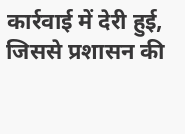कार्रवाई में देरी हुई, जिससे प्रशासन की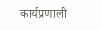कार्यप्रणाली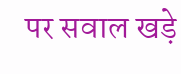पर सवाल खड़े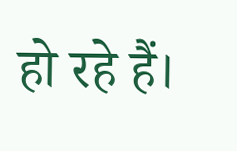हो रहे हैं।